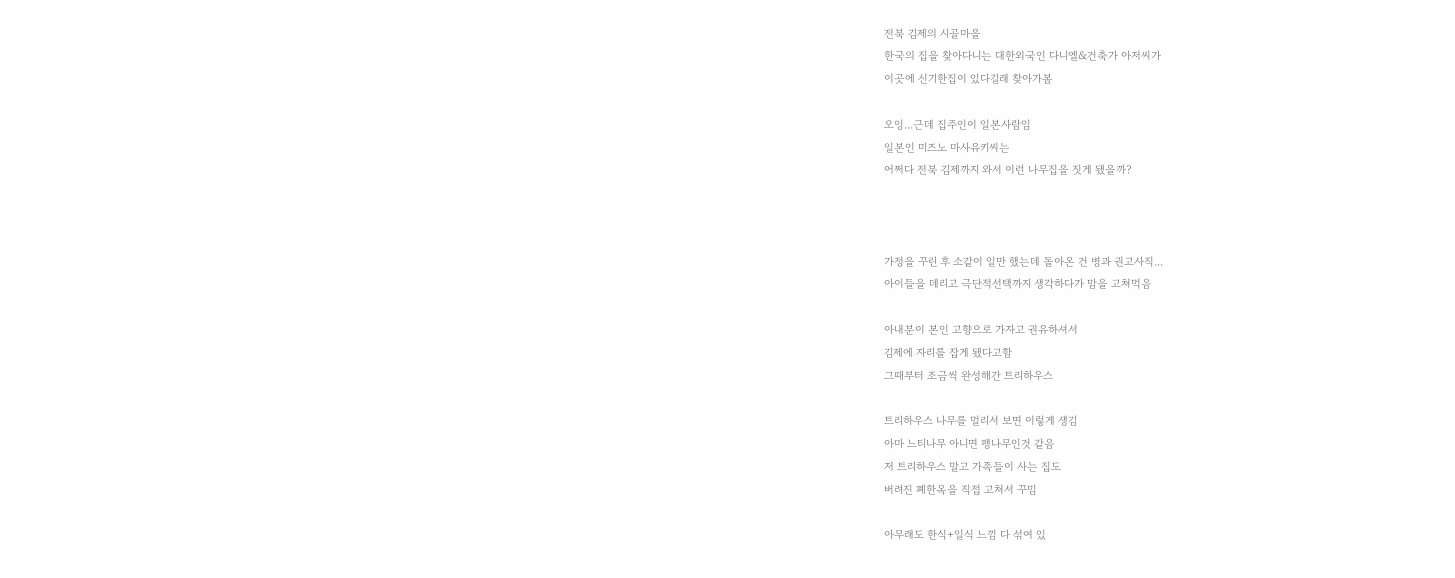전북 김제의 시골마을
한국의 집을 찾아다니는 대한외국인 다니엘&건축가 아저씨가
이곳에 신기한집이 있다길래 찾아가봄

오잉...근데 집주인이 일본사람임
일본인 미즈노 마사유키씨는
어쩌다 전북 김제까지 와서 이런 나무집을 짓게 됐을까?



가정을 꾸린 후 소같이 일만 했는데 돌아온 건 병과 권고사직...
아이들을 데리고 극단적선택까지 생각하다가 맘을 고쳐먹음

아내분이 본인 고향으로 가자고 권유하셔서
김제에 자리를 잡게 됐다고함
그때부터 조금씩 완성해간 트리하우스

트리하우스 나무를 멀리서 보면 이렇게 생김
아마 느티나무 아니면 팽나무인것 같음
저 트리하우스 말고 가족들이 사는 집도
버려진 폐한옥을 직접 고쳐서 꾸밈

아무래도 한식+일식 느낌 다 섞여 있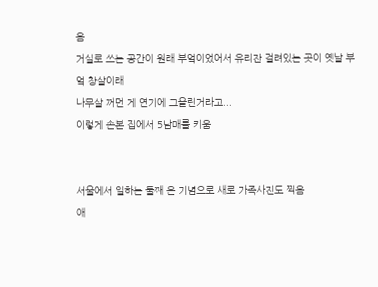음
거실로 쓰는 공간이 원래 부엌이었어서 유리잔 걸려있는 곳이 옛날 부엌 창살이래
나무살 꺼먼 게 연기에 그을린거라고...
이렇게 손본 집에서 5남매를 키움


서울에서 일하는 둘째 온 기념으로 새로 가족사진도 찍음
애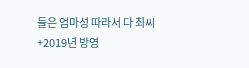들은 엄마성 따라서 다 최씨
+2019년 방영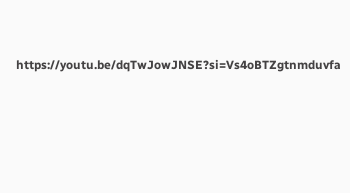https://youtu.be/dqTwJowJNSE?si=Vs4oBTZgtnmduvfa